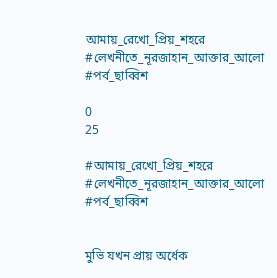আমায়_রেখো_প্রিয়_শহরে #লেখনীতে_নূরজাহান_আক্তার_আলো #পর্ব_ছাব্বিশ

0
25

#আমায়_রেখো_প্রিয়_শহরে
#লেখনীতে_নূরজাহান_আক্তার_আলো
#পর্ব_ছাব্বিশ


মুভি যখন প্রায় অর্ধেক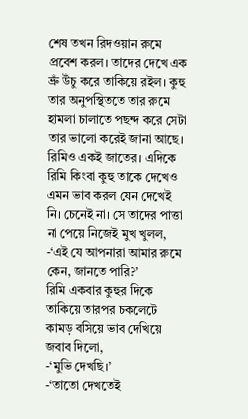শেষ তখন রিদওয়ান রুমে প্রবেশ করল। তাদের দেখে এক ভ্রুঁ উঁচু করে তাকিয়ে রইল। কুহু তার অনুপস্থিততে তার রুমে হামলা চালাতে পছন্দ করে সেটা তার ভালো করেই জানা আছে। রিমিও একই জাতের। এদিকে রিমি কিংবা কুহু তাকে দেখেও এমন ভাব করল যেন দেখেই নি। চেনেই না। সে তাদের পাত্তা না পেয়ে নিজেই মুখ খুলল,
-‘এই যে আপনারা আমার রুমে কেন, জানতে পারি?’
রিমি একবার কুহুর দিকে তাকিয়ে তারপর চকলেটে কামড় বসিয়ে ভাব দেখিয়ে জবাব দিলো,
-‘মুভি দেখছি।’
-‘তাতো দেখতেই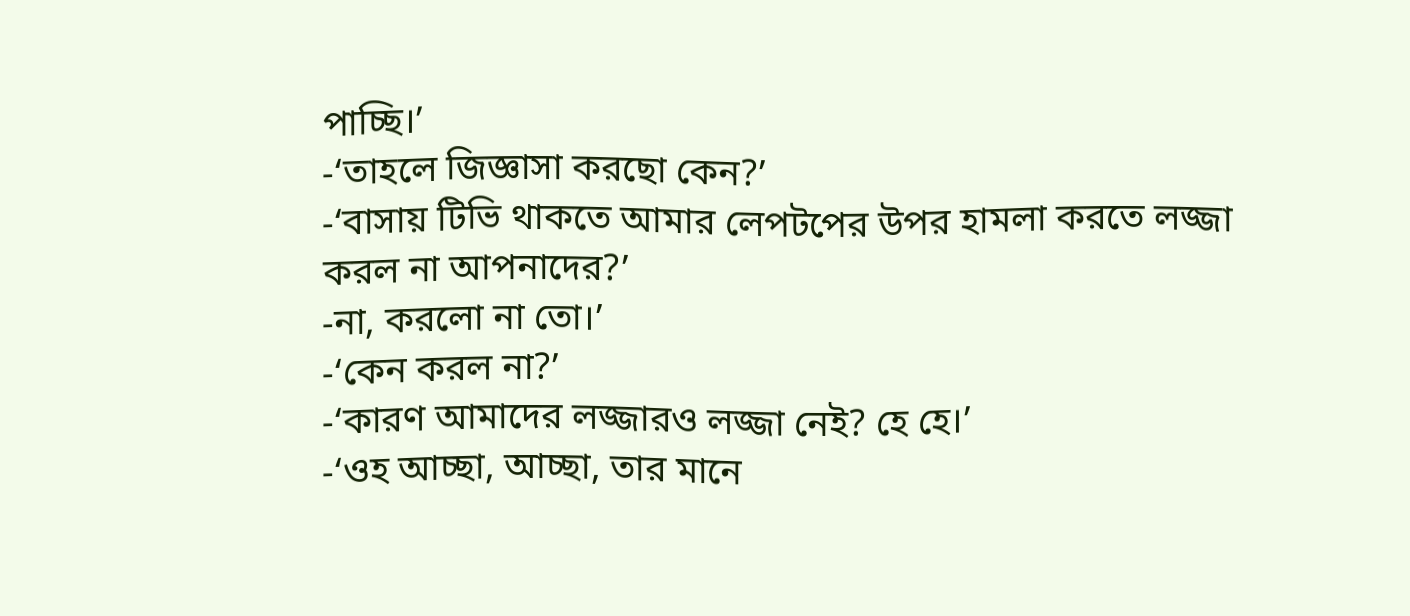পাচ্ছি।’
-‘তাহলে জিজ্ঞাসা করছো কেন?’
-‘বাসায় টিভি থাকতে আমার লেপটপের উপর হামলা করতে লজ্জা করল না আপনাদের?’
-না, করলো না তো।’
-‘কেন করল না?’
-‘কারণ আমাদের লজ্জারও লজ্জা নেই? হে হে।’
-‘ওহ আচ্ছা, আচ্ছা, তার মানে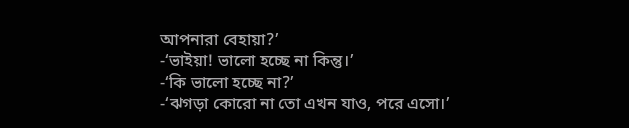আপনারা বেহায়া?’
-‘ভাইয়া! ভালো হচ্ছে না কিন্তু।’
-‘কি ভালো হচ্ছে না?’
-‘ঝগড়া কোরো না তো এখন যাও, পরে এসো।’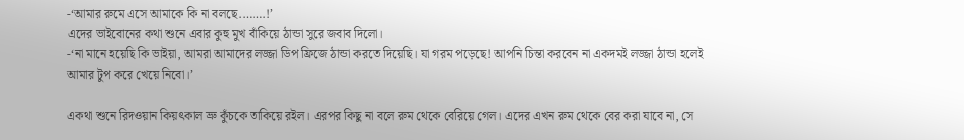-‘আমার রুমে এসে আমাকে কি না বলছে.…….!’
এদের ভাইবোনের কথা শুনে এবার কুহু মুখ বাঁকিয়ে ঠান্ডা সুরে জবাব দিলো।
-‘না মানে হয়েছি কি ভাইয়া, আমরা আমাদের লজ্জা ডিপ ফ্রিজে ঠান্ডা করতে দিয়েছি। যা গরম পড়েছে! আপনি চিন্তা করবেন না একদমই লজ্জা ঠান্ডা হলেই আমার টুপ করে খেয়ে নিবো।’

একথা শুনে রিদওয়ান কিয়ৎকাল ভ্রু কুঁচকে তাকিয়ে রইল। এরপর কিছু না বলে রুম থেকে বেরিয়ে গেল। এদের এখন রুম থেকে বের করা যাবে না, সে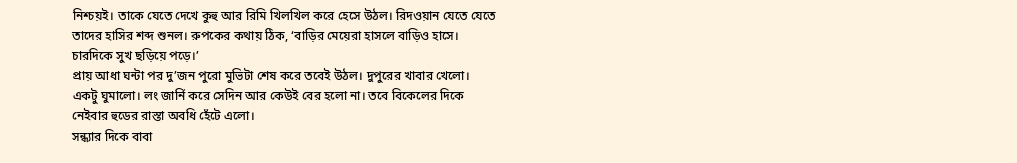নিশ্চয়ই। তাকে যেতে দেখে কুহু আর রিমি খিলখিল করে হেসে উঠল। রিদওয়ান যেতে যেতে তাদের হাসির শব্দ শুনল। রুপকের কথায় ঠিক, ‘বাড়ির মেয়েরা হাসলে বাড়িও হাসে। চারদিকে সুখ ছড়িয়ে পড়ে।’
প্রায় আধা ঘন্টা পর দু’জন পুরো মুভিটা শেষ করে তবেই উঠল। দুপুরের খাবার খেলো। একটু ঘুমালো। লং জার্নি করে সেদিন আর কেউই বের হলো না। তবে বিকেলের দিকে নেইবার হুডের রাস্তা অবধি হেঁটে এলো।
সন্ধ্যার দিকে বাবা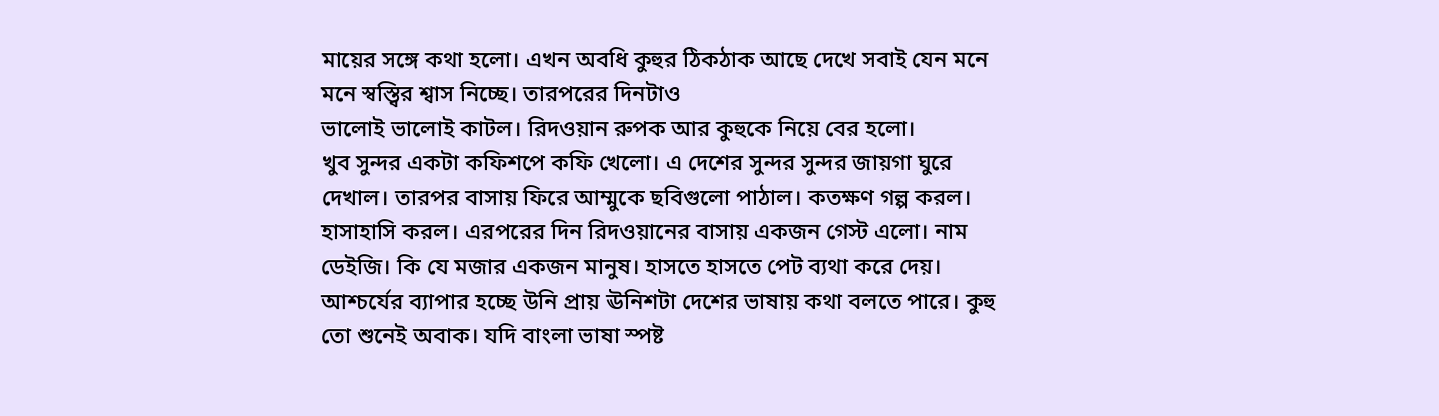মায়ের সঙ্গে কথা হলো। এখন অবধি কুহুর ঠিকঠাক আছে দেখে সবাই যেন মনে মনে স্বস্ত্বির শ্বাস নিচ্ছে। তারপরের দিনটাও
ভালোই ভালোই কাটল। রিদওয়ান রুপক আর কুহুকে নিয়ে বের হলো।
খুব সুন্দর একটা কফিশপে কফি খেলো। এ দেশের সুন্দর সুন্দর জায়গা ঘুরে দেখাল। তারপর বাসায় ফিরে আম্মুকে ছবিগুলো পাঠাল। কতক্ষণ গল্প করল। হাসাহাসি করল। এরপরের দিন রিদওয়ানের বাসায় একজন গেস্ট এলো। নাম ডেইজি। কি যে মজার একজন মানুষ। হাসতে হাসতে পেট ব্যথা করে দেয়। আশ্চর্যের ব্যাপার হচ্ছে উনি প্রায় ঊনিশটা দেশের ভাষায় কথা বলতে পারে। কুহু তো শুনেই অবাক। যদি বাংলা ভাষা স্পষ্ট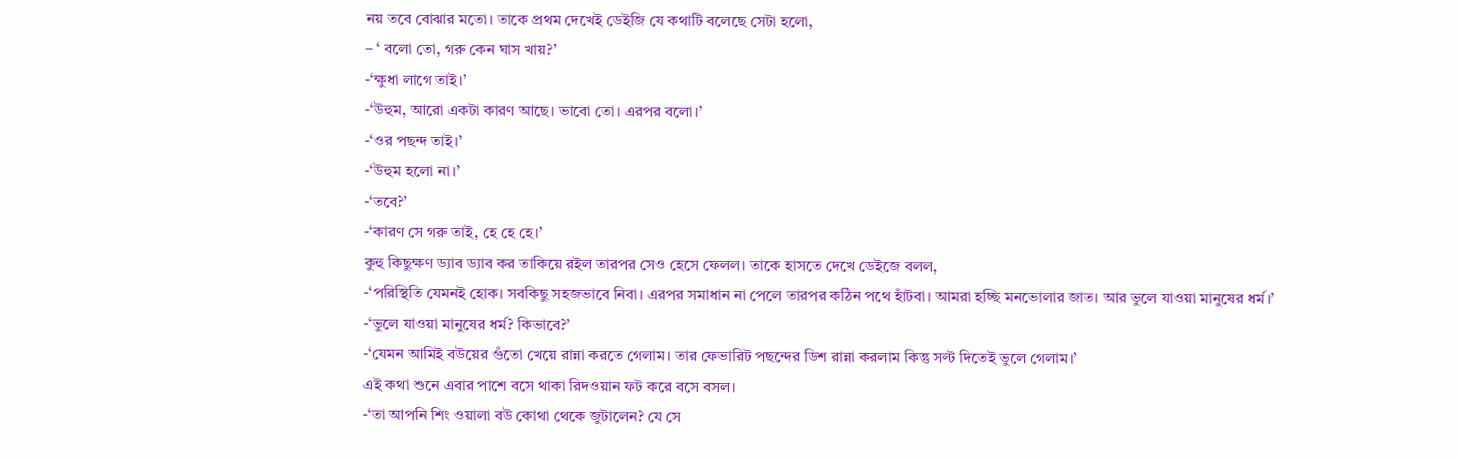নয় তবে বোঝার মতো। তাকে প্রথম দেখেই ডেইজি যে কথাটি বলেছে সেটা হলো,
– ‘ বলো তো, গরু কেন ঘাস খায়?’
-‘ক্ষুধা লাগে তাই।’
-‘উহুম, আরো একটা কারণ আছে। ভাবো তো। এরপর বলো।’
-‘ওর পছন্দ তাই।’
-‘উহুম হলো না।’
-‘তবে?’
-‘কারণ সে গরু তাই, হে হে হে।’
কুহু কিছুক্ষণ ড্যাব ড্যাব কর তাকিয়ে রইল তারপর সেও হেসে ফেলল। তাকে হাসতে দেখে ডেইজে বলল,
-‘পরিস্থিতি যেমনই হোক। সবকিছু সহজভাবে নিবা। এরপর সমাধান না পেলে তারপর কঠিন পথে হাঁটবা। আমরা হচ্ছি মনভোলার জাত। আর ভুলে যাওয়া মানুষের ধর্ম।’
-‘ভুলে যাওয়া মানুষের ধর্ম? কিভাবে?’
-‘যেমন আমিই বউয়ের গুঁতো খেয়ে রান্না করতে গেলাম। তার ফেভারিট পছন্দের ডিশ রান্না করলাম কিন্তু সল্ট দিতেই ভুলে গেলাম।’
এই কথা শুনে এবার পাশে বসে থাকা রিদওয়ান ফট করে বসে বসল।
-‘তা আপনি শিং ওয়ালা বউ কোথা থেকে জুটালেন? যে সে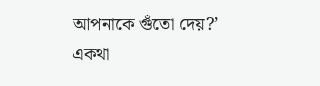আপনাকে গুঁতো দেয়?’
একথা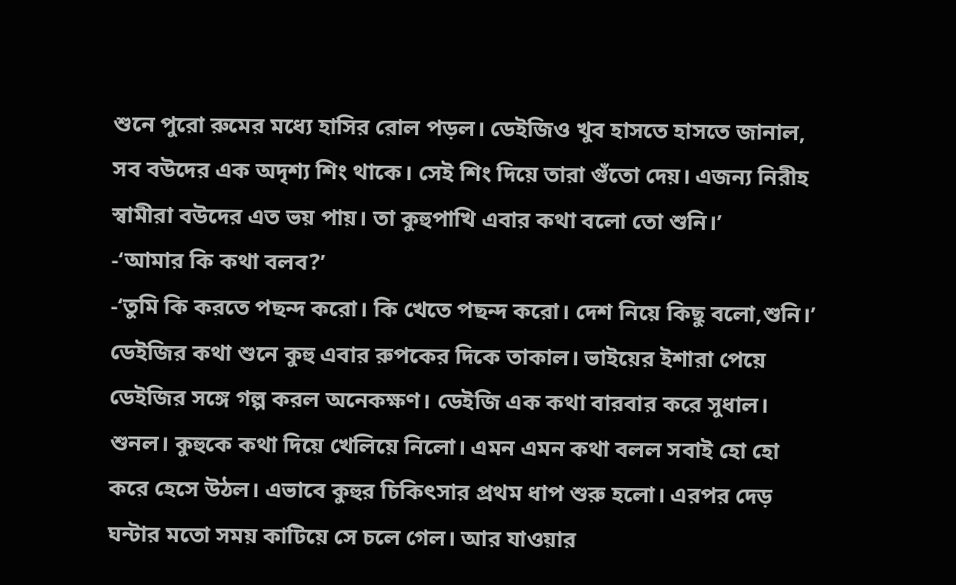শুনে পুরো রুমের মধ্যে হাসির রোল পড়ল। ডেইজিও খুব হাসতে হাসতে জানাল, সব বউদের এক অদৃশ্য শিং থাকে। সেই শিং দিয়ে তারা গুঁতো দেয়। এজন্য নিরীহ স্বামীরা বউদের এত ভয় পায়। তা কুহুপাখি এবার কথা বলো তো শুনি।’
-‘আমার কি কথা বলব?’
-‘তুমি কি করতে পছন্দ করো। কি খেতে পছন্দ করো। দেশ নিয়ে কিছু বলো,শুনি।’
ডেইজির কথা শুনে কুহু এবার রুপকের দিকে তাকাল। ভাইয়ের ইশারা পেয়ে ডেইজির সঙ্গে গল্প করল অনেকক্ষণ। ডেইজি এক কথা বারবার করে সুধাল। শুনল। কুহুকে কথা দিয়ে খেলিয়ে নিলো। এমন এমন কথা বলল সবাই হো হো করে হেসে উঠল। এভাবে কুহুর চিকিৎসার প্রথম ধাপ শুরু হলো। এরপর দেড় ঘন্টার মতো সময় কাটিয়ে সে চলে গেল। আর যাওয়ার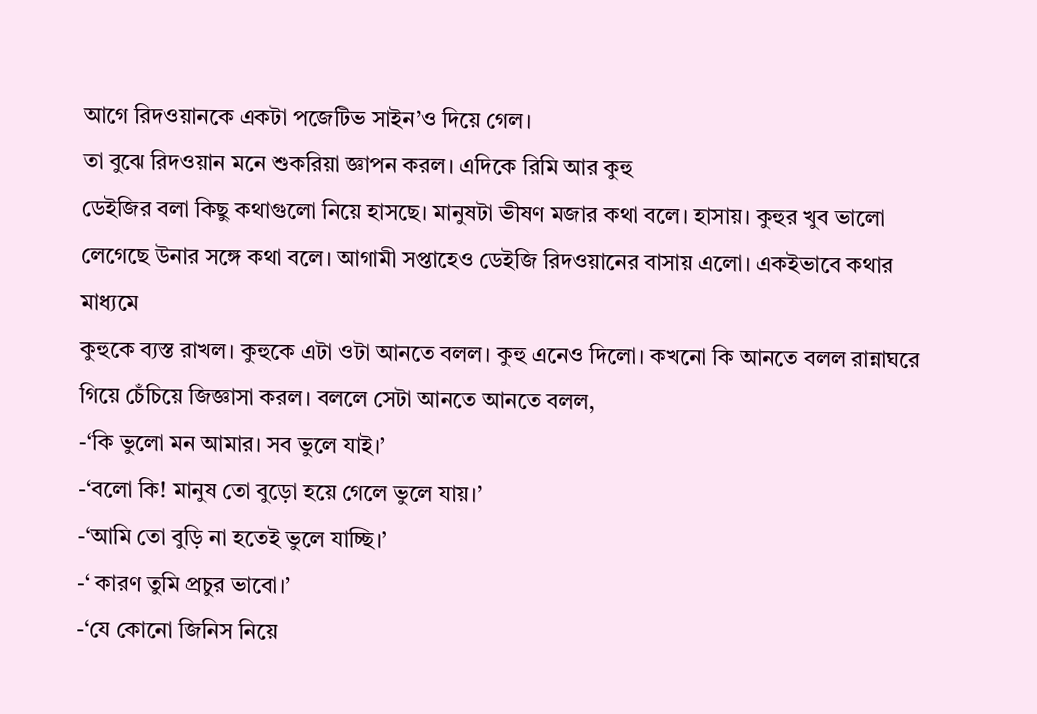আগে রিদওয়ানকে একটা পজেটিভ সাইন’ও দিয়ে গেল।
তা বুঝে রিদওয়ান মনে শুকরিয়া জ্ঞাপন করল। এদিকে রিমি আর কুহু
ডেইজির বলা কিছু কথাগুলো নিয়ে হাসছে। মানুষটা ভীষণ মজার কথা বলে। হাসায়। কুহুর খুব ভালো লেগেছে উনার সঙ্গে কথা বলে। আগামী সপ্তাহেও ডেইজি রিদওয়ানের বাসায় এলো। একইভাবে কথার মাধ্যমে
কুহুকে ব্যস্ত রাখল। কুহুকে এটা ওটা আনতে বলল। কুহু এনেও দিলো। কখনো কি আনতে বলল রান্নাঘরে গিয়ে চেঁচিয়ে জিজ্ঞাসা করল। বললে সেটা আনতে আনতে বলল,
-‘কি ভুলো মন আমার। সব ভুলে যাই।’
-‘বলো কি! মানুষ তো বুড়ো হয়ে গেলে ভুলে যায়।’
-‘আমি তো বুড়ি না হতেই ভুলে যাচ্ছি।’
-‘ কারণ তুমি প্রচুর ভাবো।’
-‘যে কোনো জিনিস নিয়ে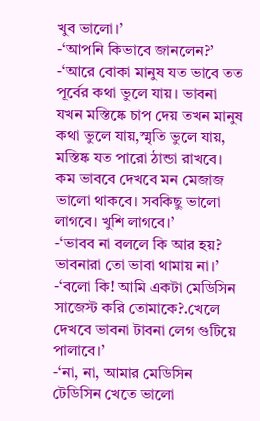খুব ভালো।’
-‘আপনি কিভাবে জানলেন?’
-‘আরে বোকা মানুষ যত ভাবে তত পূর্বের কথা ভুলে যায়। ভাবনা যখন মস্তিষ্কে চাপ দেয় তখন মানুষ কথা ভুলে যায়,স্মৃতি ভুলে যায়, মস্তিষ্ক যত পারো ঠান্ডা রাখবে। কম ভাববে দেখবে মন মেজাজ ভালো থাকবে। সবকিছু ভালো লাগবে। খুশি লাগবে।’
-‘ভাবব না বললে কি আর হয়? ভাবনারা তো ভাবা থামায় না।’
-‘বলো কি! আমি একটা মেডিসিন সাজেস্ট করি তোমাকে?.খেলে দেখবে ভাবনা টাবনা লেগ গুটিয়ে পালাবে।’
-‘না, না, আমার মেডিসিন টেডিসিন খেতে ভালো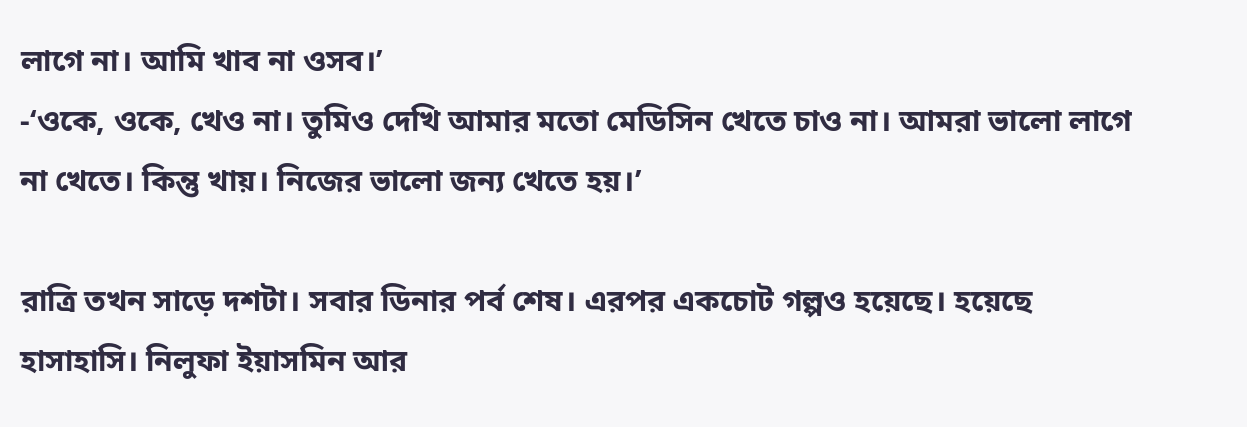লাগে না। আমি খাব না ওসব।’
-‘ওকে, ওকে, খেও না। তুমিও দেখি আমার মতো মেডিসিন খেতে চাও না। আমরা ভালো লাগে না খেতে। কিন্তু খায়। নিজের ভালো জন্য খেতে হয়।’

রাত্রি তখন সাড়ে দশটা। সবার ডিনার পর্ব শেষ। এরপর একচোট গল্পও হয়েছে। হয়েছে হাসাহাসি। নিলুফা ইয়াসমিন আর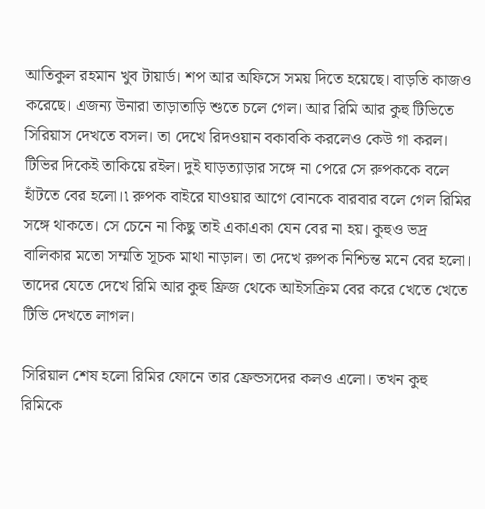আতিকুল রহমান খুব টায়ার্ড। শপ আর অফিসে সময় দিতে হয়েছে। বাড়তি কাজও করেছে। এজন্য উনারা তাড়াতাড়ি শুতে চলে গেল। আর রিমি আর কুহু টিভিতে সিরিয়াস দেখতে বসল। তা দেখে রিদওয়ান বকাবকি করলেও কেউ গা করল। টিভির দিকেই তাকিয়ে রইল। দুই ঘাড়ত্যাড়ার সঙ্গে না পেরে সে রুপককে বলে হাঁটতে বের হলো।৷ রুপক বাইরে যাওয়ার আগে বোনকে বারবার বলে গেল রিমির সঙ্গে থাকতে। সে চেনে না কিছু তাই একাএকা যেন বের না হয়। কুহুও ভদ্র বালিকার মতো সম্মতি সূচক মাথা নাড়াল। তা দেখে রুপক নিশ্চিন্ত মনে বের হলো। তাদের যেতে দেখে রিমি আর কুহু ফ্রিজ থেকে আইসক্রিম বের করে খেতে খেতে টিভি দেখতে লাগল।

সিরিয়াল শেষ হলো রিমির ফোনে তার ফ্রেন্ডসদের কলও এলো। তখন কুহু রিমিকে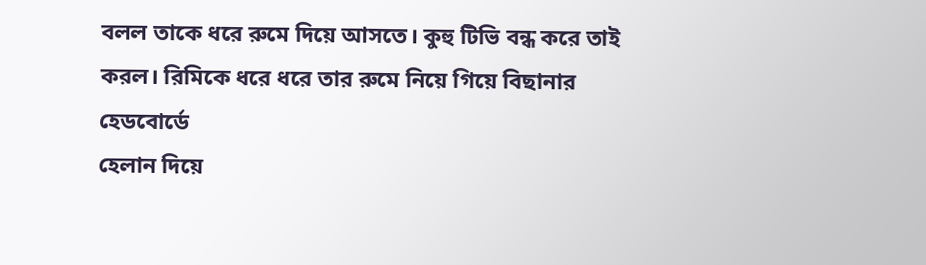বলল তাকে ধরে রুমে দিয়ে আসতে। কুহু টিভি বন্ধ করে তাই করল। রিমিকে ধরে ধরে তার রুমে নিয়ে গিয়ে বিছানার হেডবোর্ডে
হেলান দিয়ে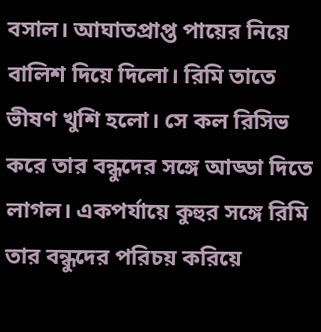বসাল। আঘাতপ্রাপ্ত পায়ের নিয়ে বালিশ দিয়ে দিলো। রিমি তাতে ভীষণ খুশি হলো। সে কল রিসিভ করে তার বন্ধুদের সঙ্গে আড্ডা দিতে লাগল। একপর্যায়ে কুহুর সঙ্গে রিমি তার বন্ধুদের পরিচয় করিয়ে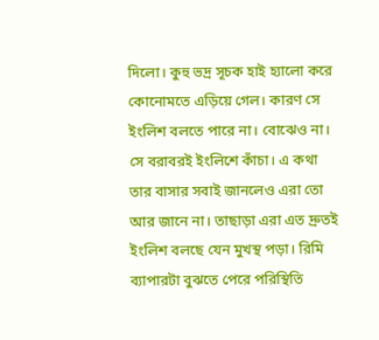দিলো। কুহু ভদ্র সূচক হাই হ্যালো করে কোনোমতে এড়িয়ে গেল। কারণ সে ইংলিশ বলতে পারে না। বোঝেও না। সে বরাবরই ইংলিশে কাঁচা। এ কথা তার বাসার সবাই জানলেও এরা তো আর জানে না। তাছাড়া এরা এত দ্রুতই ইংলিশ বলছে যেন মুখস্থ পড়া। রিমি ব্যাপারটা বুঝতে পেরে পরিস্থিতি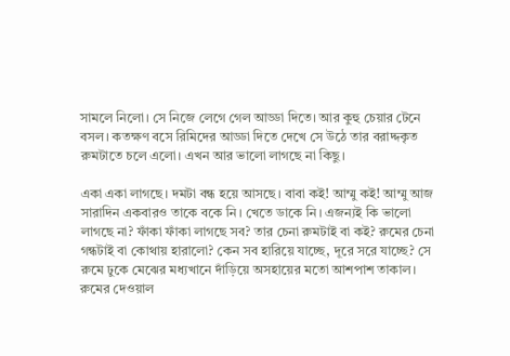সামলে নিলো। সে নিজে লেগে গেল আড্ডা দিতে। আর কুহু চেয়ার টেনে বসল। কতক্ষণ বসে রিমিদের আড্ডা দিতে দেখে সে উঠে তার বরাদ্দকৃত রুমটাতে চলে এলো। এখন আর ভালো লাগছে না কিছু।

একা একা লাগছে। দমটা বন্ধ হয়ে আসছে। বাবা কই! আম্মু কই! আম্মু আজ সারাদিন একবারও তাকে বকে নি। খেতে ডাকে নি। এজন্যই কি ভালো লাগছে না? ফাঁকা ফাঁকা লাগছে সব? তার চেনা রুমটাই বা কই? রুমের চেনা গন্ধটাই বা কোথায় হারালো? কেন সব হারিয়ে যাচ্ছে, দূরে সরে যাচ্ছে? সে রুমে ঢুকে মেঝের মধ্যখানে দাঁড়িয়ে অসহায়ের মতো আশপাশ তাকাল। রুমের দেওয়াল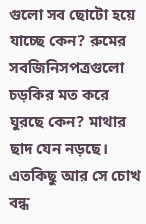গুলো সব ছোটো হয়ে যাচ্ছে কেন? রুমের সবজিনিসপত্রগুলো চড়কির মত করে ঘুরছে কেন? মাথার ছাদ যেন নড়ছে। এতকিছু আর সে চোখ বন্ধ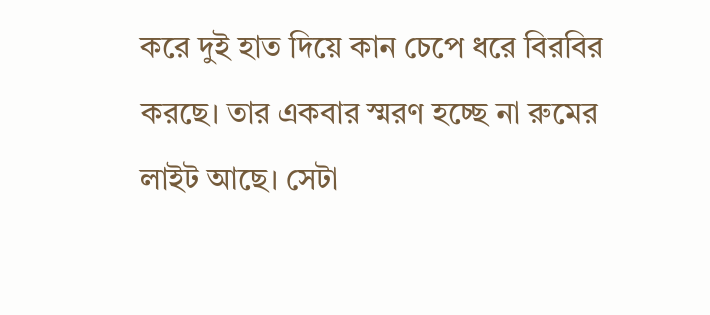করে দুই হাত দিয়ে কান চেপে ধরে বিরবির করছে। তার একবার স্মরণ হচ্ছে না রুমের লাইট আছে। সেটা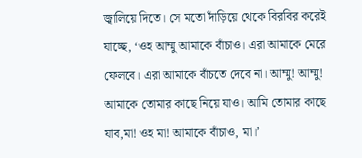জ্বালিয়ে দিতে। সে মতো দাঁড়িয়ে থেকে বিরবির করেই যাচ্ছে, ‘ওহ আম্মু আমাকে বাঁচাও। এরা আমাকে মেরে ফেলবে। এরা আমাকে বাঁচতে দেবে না। আম্মু! আম্মু! আমাকে তোমার কাছে নিয়ে যাও। আমি তোমার কাছে যাব,মা! ওহ মা! আমাকে বাঁচাও, মা।’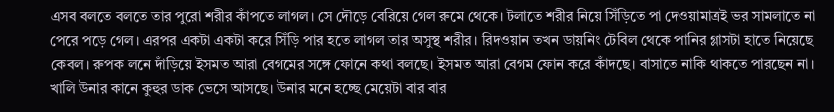এসব বলতে বলতে তার পুরো শরীর কাঁপতে লাগল। সে দৌড়ে বেরিয়ে গেল রুমে থেকে। টলাতে শরীর নিয়ে সিঁড়িতে পা দেওয়ামাত্রই ভর সামলাতে না পেরে পড়ে গেল। এরপর একটা একটা করে সিঁড়ি পার হতে লাগল তার অসুস্থ শরীর। রিদওয়ান তখন ডায়নিং টেবিল থেকে পানির গ্লাসটা হাতে নিয়েছে কেবল। রুপক লনে দাঁড়িয়ে ইসমত আরা বেগমের সঙ্গে ফোনে কথা বলছে। ইসমত আরা বেগম ফোন করে কাঁদছে। বাসাতে নাকি থাকতে পারছেন না। খালি উনার কানে কুহুর ডাক ভেসে আসছে। উনার মনে হচ্ছে মেয়েটা বার বার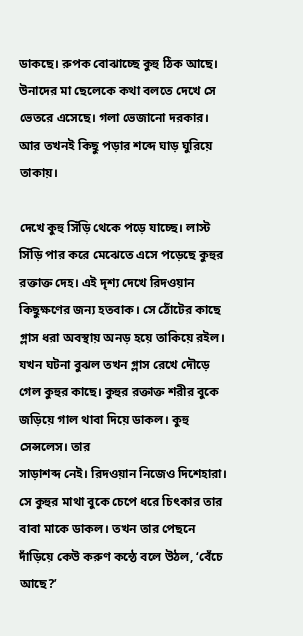ডাকছে। রুপক বোঝাচ্ছে কুহু ঠিক আছে। উনাদের মা ছেলেকে কথা বলতে দেখে সে ভেতরে এসেছে। গলা ভেজানো দরকার। আর তখনই কিছু পড়ার শব্দে ঘাড় ঘুরিয়ে তাকায়।

দেখে কুহু সিঁড়ি থেকে পড়ে যাচ্ছে। লাস্ট সিঁড়ি পার করে মেঝেতে এসে পড়েছে কুহুর রক্তাক্ত দেহ। এই দৃশ্য দেখে রিদওয়ান কিছুক্ষণের জন্য হতবাক। সে ঠোঁটের কাছে গ্লাস ধরা অবস্থায় অনড় হয়ে তাকিয়ে রইল। যখন ঘটনা বুঝল তখন গ্লাস রেখে দৌড়ে গেল কুহুর কাছে। কুহুর রক্তাক্ত শরীর বুকে জড়িয়ে গাল থাবা দিয়ে ডাকল। কুহু সেন্সলেস। তার
সাড়াশব্দ নেই। রিদওয়ান নিজেও দিশেহারা। সে কুহুর মাথা বুকে চেপে ধরে চিৎকার তার বাবা মাকে ডাকল। তখন তার পেছনে দাঁড়িয়ে কেউ করুণ কন্ঠে বলে উঠল, ‘বেঁচে আছে?’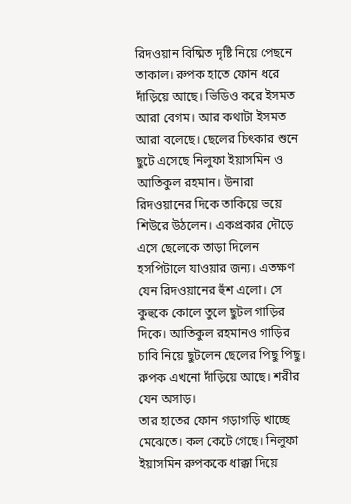রিদওয়ান বিষ্মিত দৃষ্টি নিয়ে পেছনে তাকাল। রুপক হাতে ফোন ধরে দাঁড়িয়ে আছে। ভিডিও করে ইসমত আরা বেগম। আর কথাটা ইসমত আরা বলেছে। ছেলের চিৎকার শুনে ছুটে এসেছে নিলুফা ইয়াসমিন ও আতিকুল রহমান। উনারা রিদওয়ানের দিকে তাকিয়ে ভয়ে শিউরে উঠলেন। একপ্রকার দৌড়ে এসে ছেলেকে তাড়া দিলেন হসপিটালে যাওয়ার জন্য। এতক্ষণ যেন রিদওয়ানের হুঁশ এলো। সে কুহুকে কোলে তুলে ছুটল গাড়ির দিকে। আতিকুল রহমানও গাড়ির চাবি নিয়ে ছুটলেন ছেলের পিছু পিছু। রুপক এখনো দাঁড়িয়ে আছে। শরীর যেন অসাড়।
তার হাতের ফোন গড়াগড়ি খাচ্ছে মেঝেতে। কল কেটে গেছে। নিলুফা ইয়াসমিন রুপককে ধাক্কা দিয়ে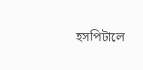হসপিটালে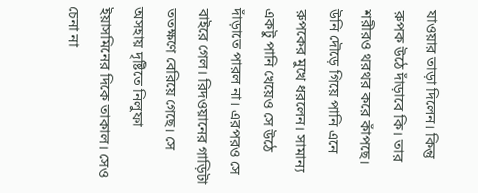যাওয়ার তাড়া দিলেন। কিন্তু রুপক উঠে দাঁড়াবে কি। তার শরীরও থরথর করে কাঁপছে। উনি দৌড়ে গিয়ে পানি এনে রুপকের মুখে ধরলেন। সামান্য একটু পানি খেয়েও সে উঠে দাঁড়াতে পারল না। এরপরও সে বাইরে গেল। রিদওয়ানের গাড়িটা ততক্ষণে বেরিয়ে গেছে। সে অসহায় দৃষ্টিতে নিলুফা ইয়াসমিনের দিকে তাকাল। সেও চেনা না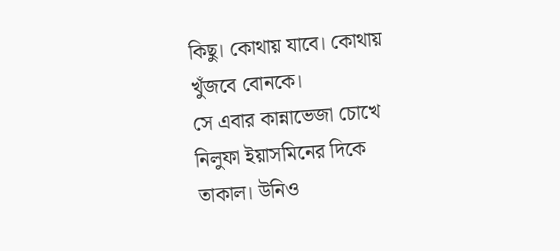কিছু। কোথায় যাবে। কোথায় খুঁজবে বোনকে।
সে এবার কান্নাভেজা চোখে নিলুফা ইয়াসমিনের দিকে তাকাল। উনিও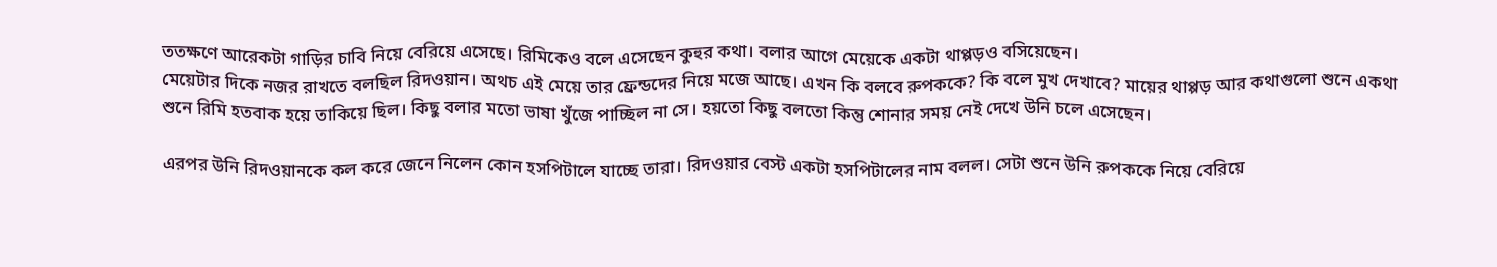ততক্ষণে আরেকটা গাড়ির চাবি নিয়ে বেরিয়ে এসেছে। রিমিকেও বলে এসেছেন কুহুর কথা। বলার আগে মেয়েকে একটা থাপ্পড়ও বসিয়েছেন।
মেয়েটার দিকে নজর রাখতে বলছিল রিদওয়ান। অথচ এই মেয়ে তার ফ্রেন্ডদের নিয়ে মজে আছে। এখন কি বলবে রুপককে? কি বলে মুখ দেখাবে? মায়ের থাপ্পড় আর কথাগুলো শুনে একথা শুনে রিমি হতবাক হয়ে তাকিয়ে ছিল। কিছু বলার মতো ভাষা খুঁজে পাচ্ছিল না সে। হয়তো কিছু বলতো কিন্তু শোনার সময় নেই দেখে উনি চলে এসেছেন।

এরপর উনি রিদওয়ানকে কল করে জেনে নিলেন কোন হসপিটালে যাচ্ছে তারা। রিদওয়ার বেস্ট একটা হসপিটালের নাম বলল। সেটা শুনে উনি রুপককে নিয়ে বেরিয়ে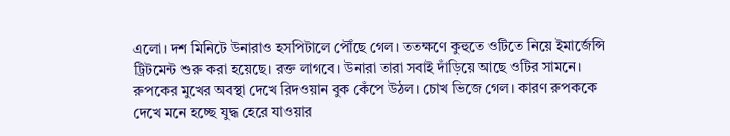এলো। দশ মিনিটে উনারাও হসপিটালে পৌঁছে গেল। ততক্ষণে কুহুতে ওটিতে নিয়ে ইমার্জেন্সি ট্রিটমেন্ট শুরু করা হয়েছে। রক্ত লাগবে। উনারা তারা সবাই দাঁড়িয়ে আছে ওটির সামনে। রুপকের মুখের অবস্থা দেখে রিদওয়ান বুক কেঁপে উঠল। চোখ ভিজে গেল। কারণ রুপককে দেখে মনে হচ্ছে যুদ্ধ হেরে যাওয়ার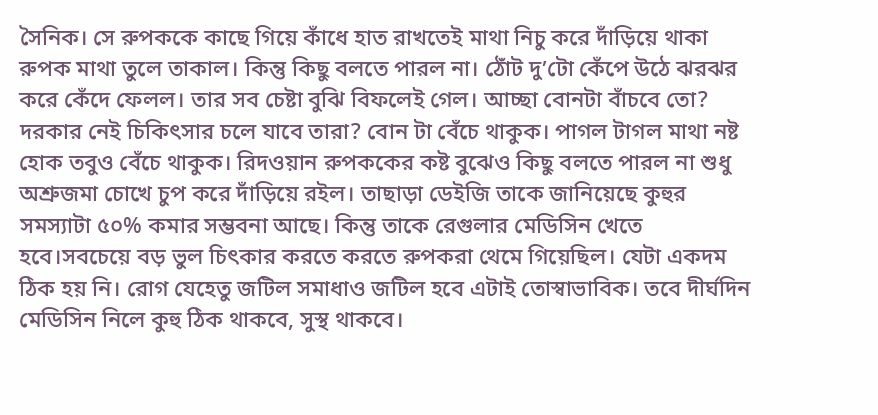সৈনিক। সে রুপককে কাছে গিয়ে কাঁধে হাত রাখতেই মাথা নিচু করে দাঁড়িয়ে থাকা রুপক মাথা তুলে তাকাল। কিন্তু কিছু বলতে পারল না। ঠোঁট দু’টো কেঁপে উঠে ঝরঝর করে কেঁদে ফেলল। তার সব চেষ্টা বুঝি বিফলেই গেল। আচ্ছা বোনটা বাঁচবে তো? দরকার নেই চিকিৎসার চলে যাবে তারা? বোন টা বেঁচে থাকুক। পাগল টাগল মাথা নষ্ট হোক তবুও বেঁচে থাকুক। রিদওয়ান রুপককের কষ্ট বুঝেও কিছু বলতে পারল না শুধু অশ্রুজমা চোখে চুপ করে দাঁড়িয়ে রইল। তাছাড়া ডেইজি তাকে জানিয়েছে কুহুর সমস্যাটা ৫০% কমার সম্ভবনা আছে। কিন্তু তাকে রেগুলার মেডিসিন খেতে হবে।সবচেয়ে বড় ভুল চিৎকার করতে করতে রুপকরা থেমে গিয়েছিল। যেটা একদম ঠিক হয় নি। রোগ যেহেতু জটিল সমাধাও জটিল হবে এটাই তোস্বাভাবিক। তবে দীর্ঘদিন মেডিসিন নিলে কুহু ঠিক থাকবে, সুস্থ থাকবে।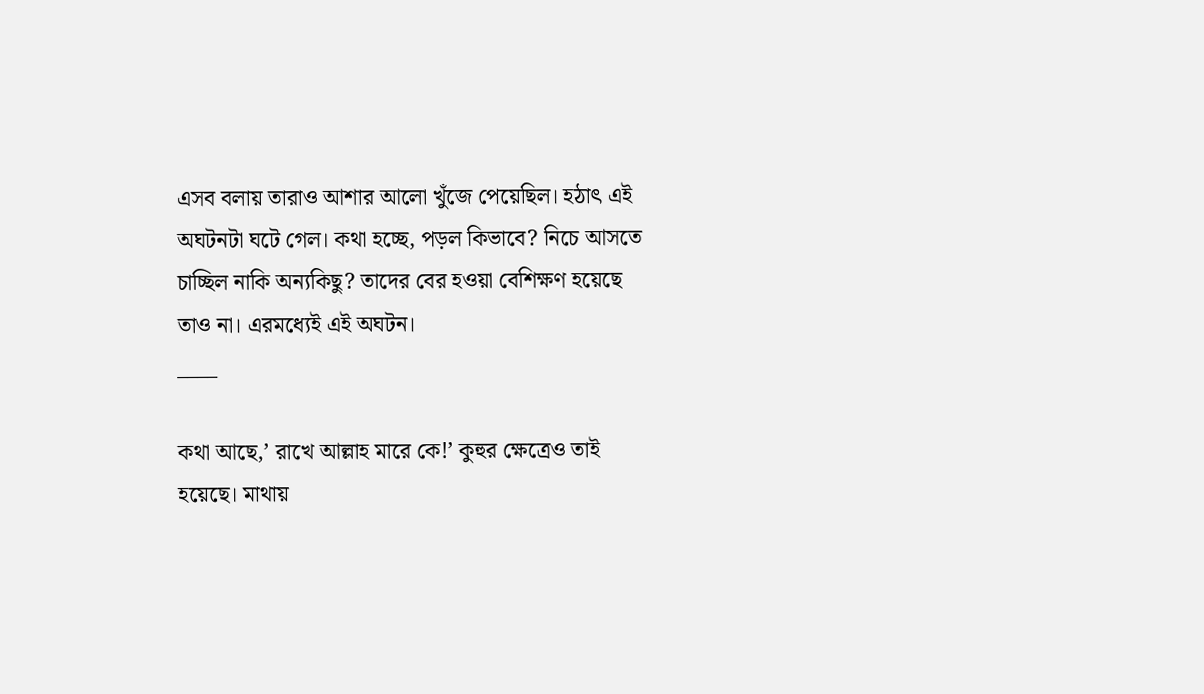এসব বলায় তারাও আশার আলো খুঁজে পেয়েছিল। হঠাৎ এই অঘটনটা ঘটে গেল। কথা হচ্ছে, পড়ল কিভাবে? নিচে আসতে চাচ্ছিল নাকি অন্যকিছু? তাদের বের হওয়া বেশিক্ষণ হয়েছে তাও না। এরমধ্যেই এই অঘটন।
____

কথা আছে,’ রাখে আল্লাহ মারে কে!’ কুহুর ক্ষেত্রেও তাই হয়েছে। মাথায়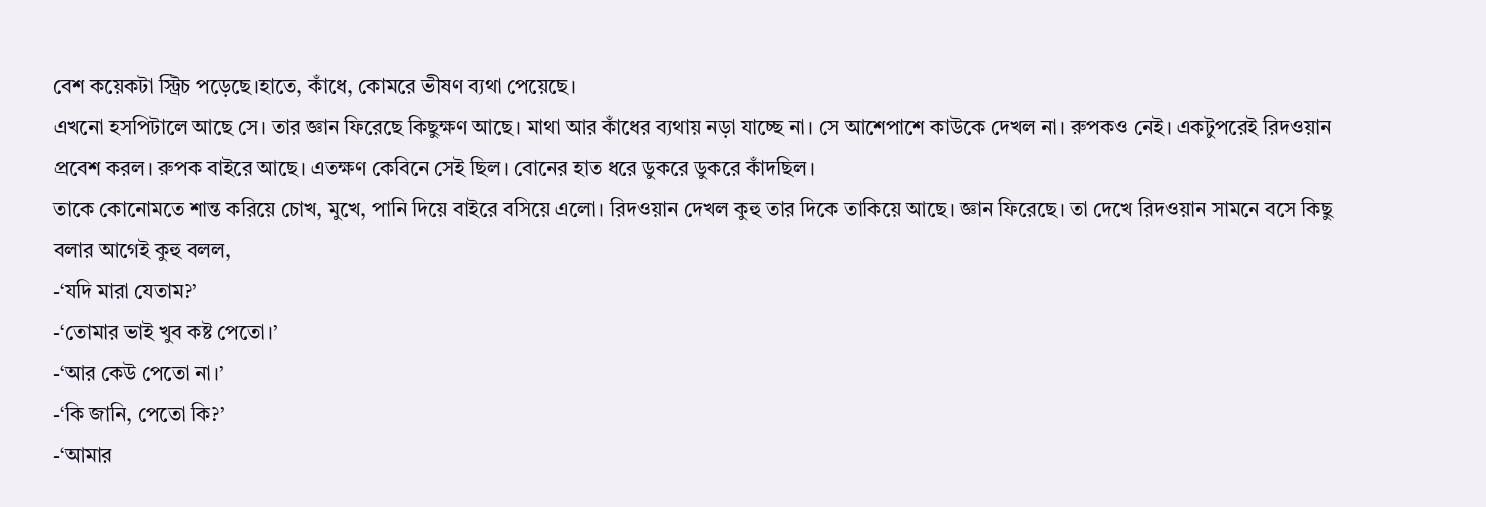বেশ কয়েকটা স্ট্রিচ পড়েছে।হাতে, কাঁধে, কোমরে ভীষণ ব্যথা পেয়েছে।
এখনো হসপিটালে আছে সে। তার জ্ঞান ফিরেছে কিছুক্ষণ আছে। মাথা আর কাঁধের ব্যথায় নড়া যাচ্ছে না। সে আশেপাশে কাউকে দেখল না। রুপকও নেই। একটুপরেই রিদওয়ান প্রবেশ করল। রুপক বাইরে আছে। এতক্ষণ কেবিনে সেই ছিল। বোনের হাত ধরে ডুকরে ডুকরে কাঁদছিল।
তাকে কোনোমতে শান্ত করিয়ে চোখ, মুখে, পানি দিয়ে বাইরে বসিয়ে এলো। রিদওয়ান দেখল কুহু তার দিকে তাকিয়ে আছে। জ্ঞান ফিরেছে। তা দেখে রিদওয়ান সামনে বসে কিছু বলার আগেই কুহু বলল,
-‘যদি মারা যেতাম?’
-‘তোমার ভাই খুব কষ্ট পেতো।’
-‘আর কেউ পেতো না।’
-‘কি জানি, পেতো কি?’
-‘আমার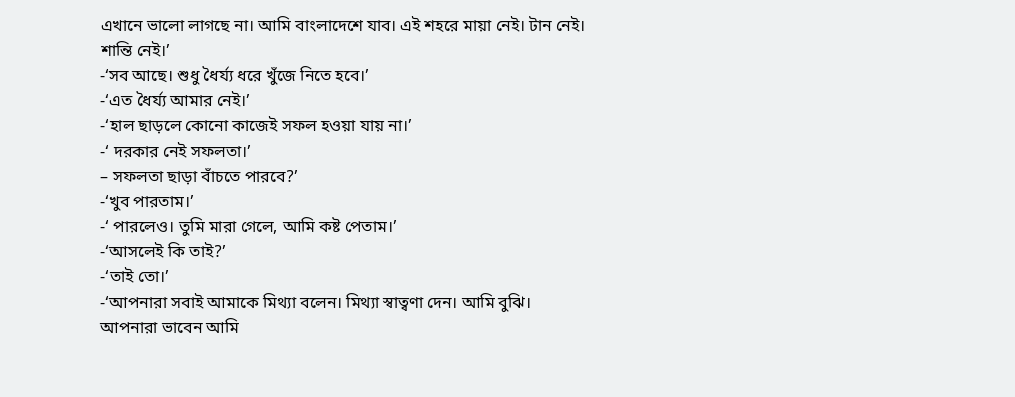এখানে ভালো লাগছে না। আমি বাংলাদেশে যাব। এই শহরে মায়া নেই। টান নেই। শান্তি নেই।’
-‘সব আছে। শুধু ধৈর্য্য ধরে খুঁজে নিতে হবে।’
-‘এত ধৈর্য্য আমার নেই।’
-‘হাল ছাড়লে কোনো কাজেই সফল হওয়া যায় না।’
-‘ দরকার নেই সফলতা।’
– সফলতা ছাড়া বাঁচতে পারবে?’
-‘খুব পারতাম।’
-‘ পারলেও। তুমি মারা গেলে, আমি কষ্ট পেতাম।’
-‘আসলেই কি তাই?’
-‘তাই তো।’
-‘আপনারা সবাই আমাকে মিথ্যা বলেন। মিথ্যা স্বাত্বণা দেন। আমি বুঝি।
আপনারা ভাবেন আমি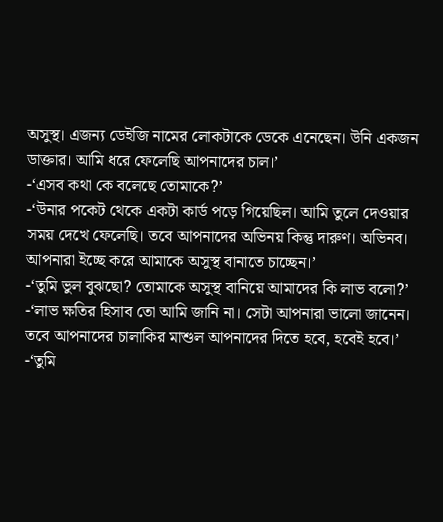অসুস্থ। এজন্য ডেইজি নামের লোকটাকে ডেকে এনেছেন। উনি একজন ডাক্তার। আমি ধরে ফেলেছি আপনাদের চাল।’
-‘এসব কথা কে বলেছে তোমাকে?’
-‘উনার পকেট থেকে একটা কার্ড পড়ে গিয়েছিল। আমি তুলে দেওয়ার সময় দেখে ফেলেছি। তবে আপনাদের অভিনয় কিন্তু দারুণ। অভিনব।
আপনারা ইচ্ছে করে আমাকে অসুস্থ বানাতে চাচ্ছেন।’
-‘তুমি ভুল বুঝছো? তোমাকে অসুস্থ বানিয়ে আমাদের কি লাভ বলো?’
-‘লাভ ক্ষতির হিসাব তো আমি জানি না। সেটা আপনারা ভালো জানেন।
তবে আপনাদের চালাকির মাশুল আপনাদের দিতে হবে, হবেই হবে।’
-‘তুমি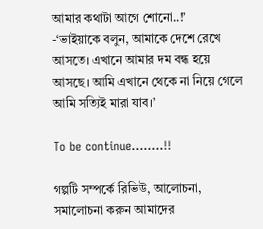আমার কথাটা আগে শোনো..!’
-‘ভাইয়াকে বলুন, আমাকে দেশে রেখে আসতে। এখানে আমার দম বন্ধ হয়ে আসছে। আমি এখানে থেকে না নিয়ে গেলে আমি সত্যিই মারা যাব।’

To be continue……..!!

গল্পটি সম্পর্কে রিভিউ, আলোচনা, সমালোচনা করুন আমাদের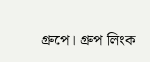গ্রুপে। গ্রুপ লিংক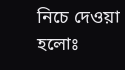নিচে দেওয়া হলোঃ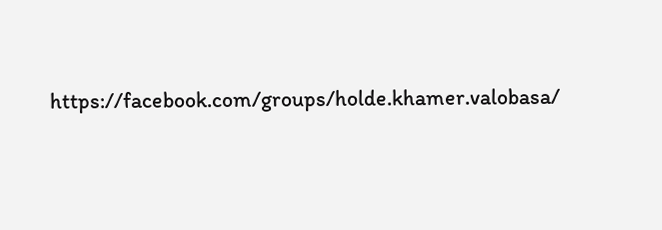https://facebook.com/groups/holde.khamer.valobasa/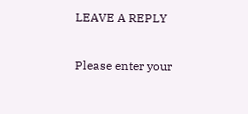LEAVE A REPLY

Please enter your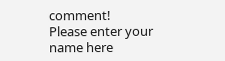comment!
Please enter your name here